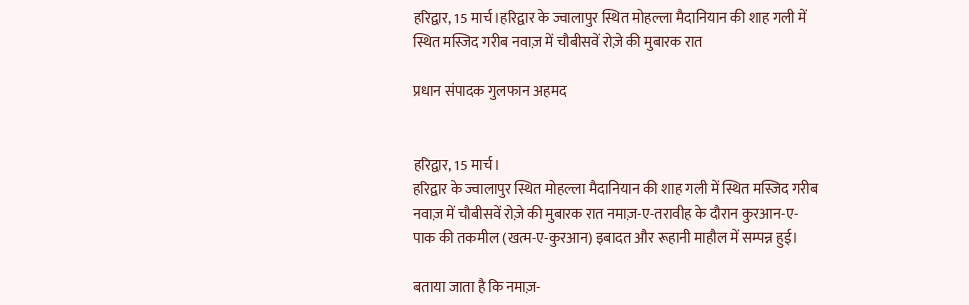हरिद्वार, 15 मार्च।हरिद्वार के ज्वालापुर स्थित मोहल्ला मैदानियान की शाह गली में स्थित मस्जिद गरीब नवाज़ में चौबीसवें रोज़े की मुबारक रात

प्रधान संपादक गुलफान अहमद


हरिद्वार, 15 मार्च।
हरिद्वार के ज्वालापुर स्थित मोहल्ला मैदानियान की शाह गली में स्थित मस्जिद गरीब नवाज़ में चौबीसवें रोज़े की मुबारक रात नमाज़-ए-तरावीह के दौरान कुरआन-ए-पाक की तकमील (खत्म-ए-कुरआन) इबादत और रूहानी माहौल में सम्पन्न हुई।

बताया जाता है कि नमाज़-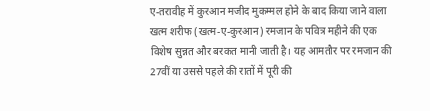ए-तरावीह में कुरआन मजीद मुकम्मल होने के बाद किया जाने वाला खत्म शरीफ (खत्म-ए-कुरआन) रमजान के पवित्र महीने की एक विशेष सुन्नत और बरकत मानी जाती है। यह आमतौर पर रमजान की 27वीं या उससे पहले की रातों में पूरी की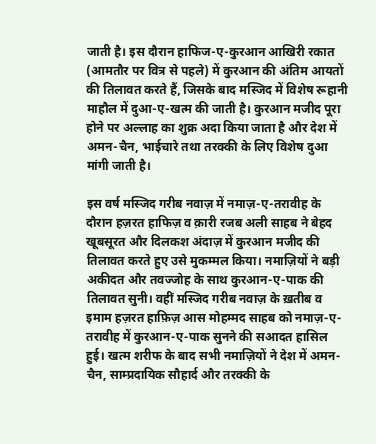जाती है। इस दौरान हाफिज-ए-कुरआन आखिरी रकात (आमतौर पर वित्र से पहले) में कुरआन की अंतिम आयतों की तिलावत करते हैं, जिसके बाद मस्जिद में विशेष रूहानी माहौल में दुआ-ए-खत्म की जाती है। कुरआन मजीद पूरा होने पर अल्लाह का शुक्र अदा किया जाता है और देश में अमन-चैन, भाईचारे तथा तरक्की के लिए विशेष दुआ मांगी जाती है।

इस वर्ष मस्जिद गरीब नवाज़ में नमाज़-ए-तरावीह के दौरान हज़रत हाफिज़ व क़ारी रजब अली साहब ने बेहद खूबसूरत और दिलकश अंदाज़ में कुरआन मजीद की तिलावत करते हुए उसे मुकम्मल किया। नमाज़ियों ने बड़ी अकीदत और तवज्जोह के साथ कुरआन-ए-पाक की तिलावत सुनी। वहीं मस्जिद गरीब नवाज़ के ख़तीब व इमाम हज़रत हाफ़िज़ आस मोहम्मद साहब को नमाज़-ए-तरावीह में कुरआन-ए-पाक सुनने की सआदत हासिल हुई। खत्म शरीफ के बाद सभी नमाज़ियों ने देश में अमन-चैन, साम्प्रदायिक सौहार्द और तरक्की के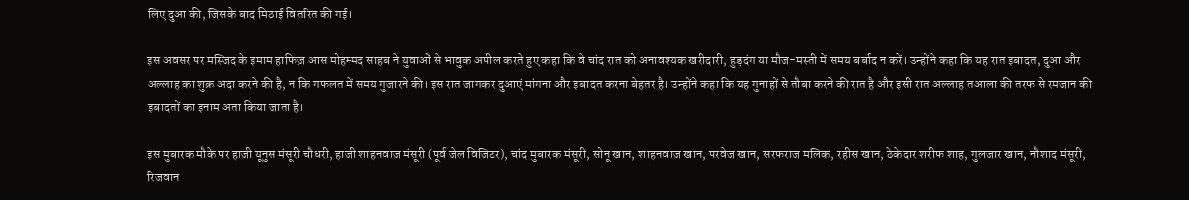लिए दुआ की, जिसके बाद मिठाई वितरित की गई।

इस अवसर पर मस्जिद के इमाम हाफिज़ आस मोहम्मद साहब ने युवाओं से भावुक अपील करते हुए कहा कि वे चांद रात को अनावश्यक खरीदारी, हुड़दंग या मौज-मस्ती में समय बर्बाद न करें। उन्होंने कहा कि यह रात इबादत, दुआ और अल्लाह का शुक्र अदा करने की है, न कि गफलत में समय गुजारने की। इस रात जागकर दुआएं मांगना और इबादत करना बेहतर है। उन्होंने कहा कि यह गुनाहों से तौबा करने की रात है और इसी रात अल्लाह तआला की तरफ से रमजान की इबादतों का इनाम अता किया जाता है।

इस मुबारक मौके पर हाजी यूनुस मंसूरी चौधरी, हाजी शाहनवाज मंसूरी (पूर्व जेल विजिटर), चांद मुबारक मंसूरी, सोनू खान, शाहनवाज खान, परवेज खान, सरफराज मलिक, रहीस खान, ठेकेदार शरीफ शाह, गुलजार खान, नौशाद मंसूरी, रिजवान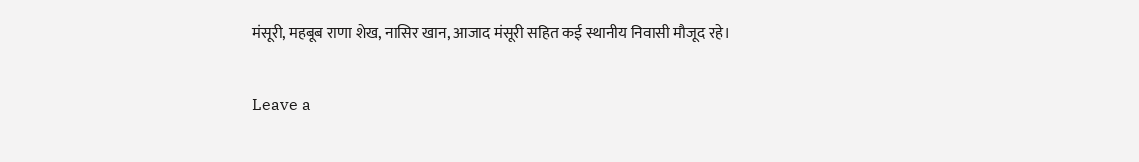मंसूरी, महबूब राणा शेख, नासिर खान, आजाद मंसूरी सहित कई स्थानीय निवासी मौजूद रहे।

Leave a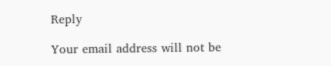Reply

Your email address will not be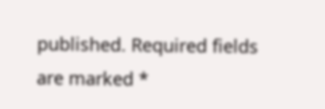published. Required fields are marked *